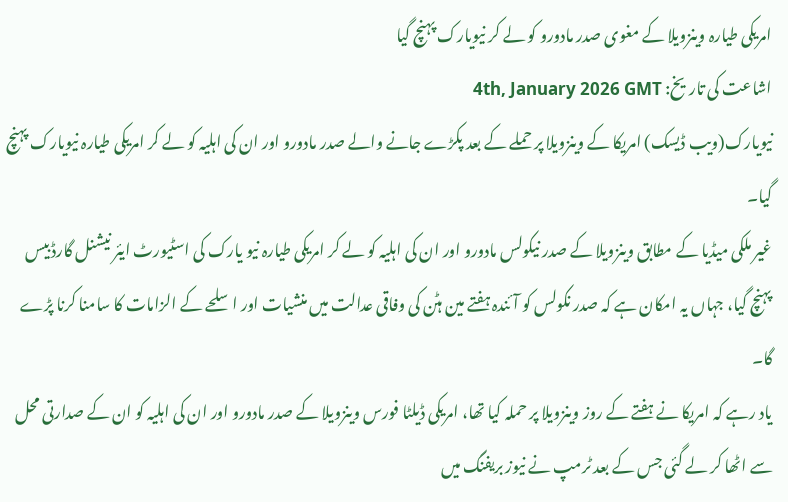امریکی طیارہ وینزویلا کے مغوی صدر مادورو کو لے کر نیویارک پہنچ گیا
اشاعت کی تاریخ: 4th, January 2026 GMT
نیویارک(ویب ڈیسک) امریکا کے وینزویلا پر حملے کے بعد پکڑے جانے والے صدر مادورو اور ان کی اہلیہ کو لے کر امریکی طیارہ نیویارک پہنچ گیا۔
غیر ملکی میڈیا کے مطابق وینزویلا کے صدر نیکولس مادورو اور ان کی اہلیہ کو لے کر امریکی طیارہ نیو یارک کی اسٹیورٹ ایئر نیشنل گارڈ بیس پہنچ گیا، جہاں یہ امکان ہے کہ صدر نکولس کو آئندہ ہفتے مین ہٹن کی وفاقی عدالت میں منشیات اور اسلحے کے الزامات کا سامنا کرنا پڑے گا۔
یاد رہے کہ امریکا نے ہفتے کے روز وینزویلا پر حملہ کیا تھا، امریکی ڈیلٹا فورس وینزویلا کے صدر مادورو اور ان کی اہلیہ کو ان کے صدارتی محل سے اٹھا کر لے گئی جس کے بعد ٹرمپ نے نیوز بریفنگ میں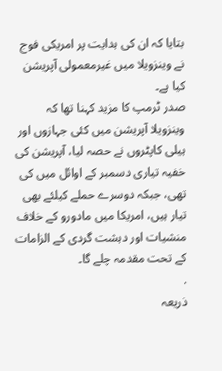بتایا کہ ان کی ہدایت پر امریکی فوج نے وینزویلا میں غیرمعمولی آپریشن کیا ہے۔
صدر ٹرمپ کا مزید کہنا تھا کہ وینزویلا آپریشن میں کئی جہازوں اور ہیلی کاپٹروں نے حصہ لیا، آپریشن کی خفیہ تیاری دسمبر کے اوائل میں کی تھی، جبکہ دوسرے حملے کیلئے بھی تیار ہیں، امریکا میں مادورو کے خلاف منشیات اور دہشت گردی کے الزامات کے تحت مقدمہ چلے گا۔
.
ذریعہ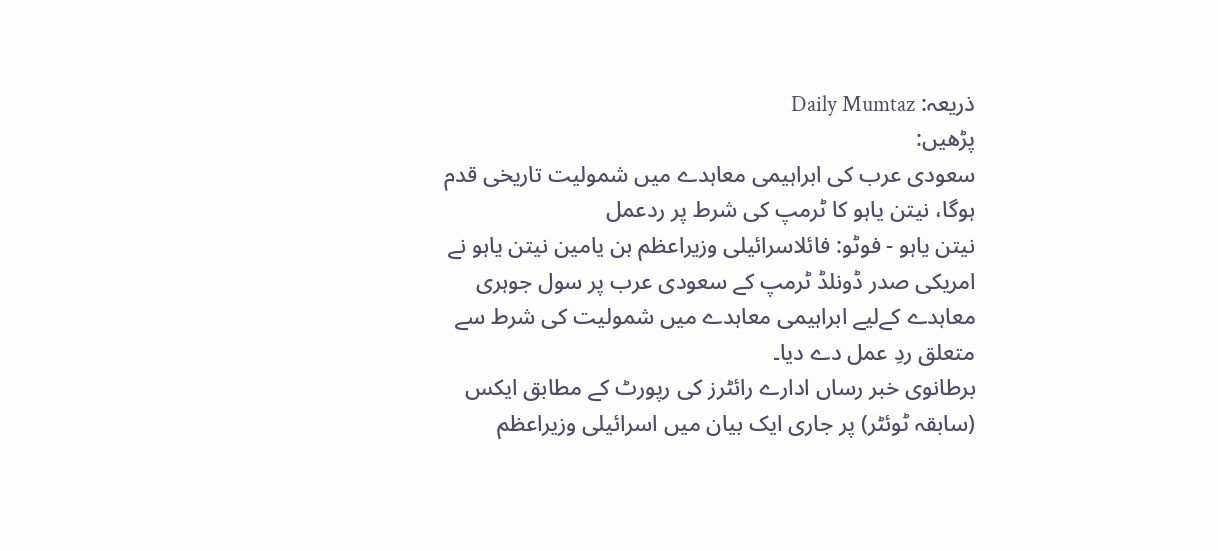ذریعہ: Daily Mumtaz
پڑھیں:
سعودی عرب کی ابراہیمی معاہدے میں شمولیت تاریخی قدم ہوگا، نیتن یاہو کا ٹرمپ کی شرط پر ردعمل
نیتن یاہو - فوٹو: فائلاسرائیلی وزیراعظم بن یامین نیتن یاہو نے امریکی صدر ڈونلڈ ٹرمپ کے سعودی عرب پر سول جوہری معاہدے کےلیے ابراہیمی معاہدے میں شمولیت کی شرط سے متعلق ردِ عمل دے دیا۔
برطانوی خبر رساں ادارے رائٹرز کی رپورٹ کے مطابق ایکس (سابقہ ٹوئٹر) پر جاری ایک بیان میں اسرائیلی وزیراعظم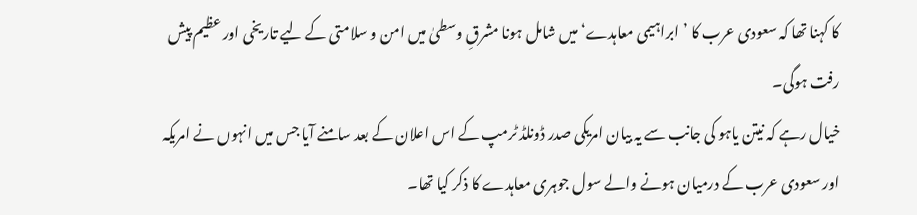کا کہنا تھا کہ سعودی عرب کا ’ابراہیمی معاہدے‘ میں شامل ہونا مشرقِ وسطیٰ میں امن و سلامتی کے لیے تاریخی اور عظیم پیش رفت ہوگی۔
خیال رہے کہ نیتن یاہو کی جانب سے یہ بیان امریکی صدر ڈونلڈ ٹرمپ کے اس اعلان کے بعد سامنے آیا جس میں انہوں نے امریکہ اور سعودی عرب کے درمیان ہونے والے سول جوہری معاہدے کا ذکر کیا تھا۔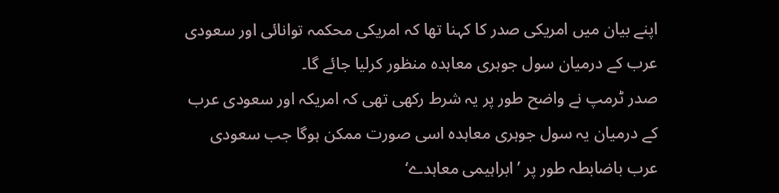اپنے بیان میں امریکی صدر کا کہنا تھا کہ امریکی محکمہ توانائی اور سعودی عرب کے درمیان سول جوہری معاہدہ منظور کرلیا جائے گا۔
صدر ٹرمپ نے واضح طور پر یہ شرط رکھی تھی کہ امریکہ اور سعودی عرب کے درمیان یہ سول جوہری معاہدہ اسی صورت ممکن ہوگا جب سعودی عرب باضابطہ طور پر ’ابراہیمی معاہدے‘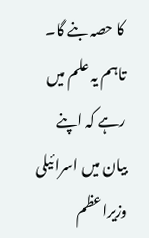کا حصہ بنے گا۔
تاہم یہ علم میں رہے کہ اپنے بیان میں اسرائیلی وزیراعظم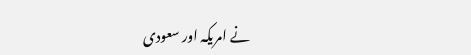نے امریکہ اور سعودی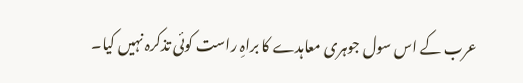عرب کے اس سول جوہری معاہدے کا براہِ راست کوئی تذکرہ نہیں کیا۔